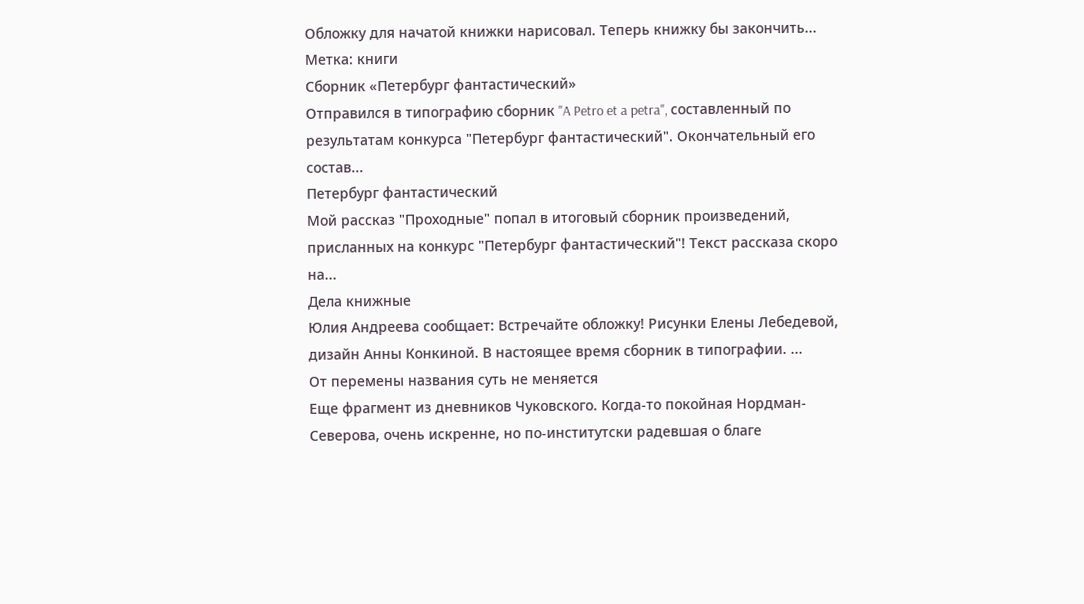Обложку для начатой книжки нарисовал. Теперь книжку бы закончить...
Метка: книги
Сборник «Петербург фантастический»
Отправился в типографию сборник "A Petro et a petra", составленный по результатам конкурса "Петербург фантастический". Окончательный его состав...
Петербург фантастический
Мой рассказ "Проходные" попал в итоговый сборник произведений, присланных на конкурс "Петербург фантастический"! Текст рассказа скоро на...
Дела книжные
Юлия Андреева сообщает: Встречайте обложку! Рисунки Елены Лебедевой, дизайн Анны Конкиной. В настоящее время сборник в типографии. ...
От перемены названия суть не меняется
Еще фрагмент из дневников Чуковского. Когда-то покойная Нордман-Северова, очень искренне, но по-институтски радевшая о благе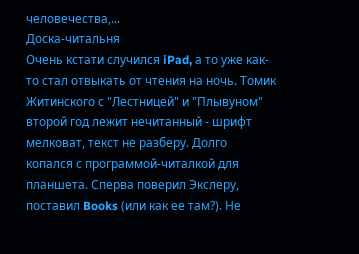человечества,...
Доска-читальня
Очень кстати случился iPad, а то уже как-то стал отвыкать от чтения на ночь. Томик Житинского с "Лестницей" и "Плывуном" второй год лежит нечитанный - шрифт мелковат, текст не разберу. Долго копался с программой-читалкой для планшета. Сперва поверил Экслеру, поставил Books (или как ее там?). Не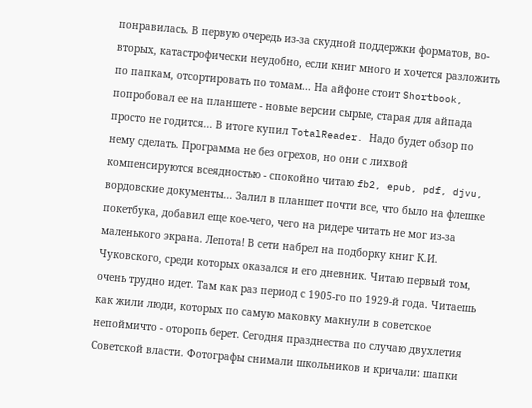понравилась. В первую очередь из-за скудной поддержки форматов, во-вторых, катастрофически неудобно, если книг много и хочется разложить по папкам, отсортировать по томам... На айфоне стоит Shortbook, попробовал ее на планшете - новые версии сырые, старая для айпада просто не годится... В итоге купил TotalReader. Надо будет обзор по нему сделать. Программа не без огрехов, но они с лихвой компенсируются всеядностью - спокойно читаю fb2, epub, pdf, djvu, вордовские документы... Залил в планшет почти все, что было на флешке покетбука, добавил еще кое-чего, чего на ридере читать не мог из-за маленького экрана. Лепота! В сети набрел на подборку книг К.И. Чуковского, среди которых оказался и его дневник. Читаю первый том, очень трудно идет. Там как раз период с 1905-го по 1929-й года. Читаешь как жили люди, которых по самую маковку макнули в советское непоймичто - оторопь берет. Сегодня празднества по случаю двухлетия Советской власти. Фотографы снимали школьников и кричали: шапки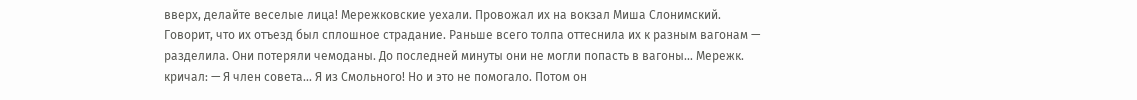вверх, делайте веселые лица! Мережковские уехали. Провожал их на вокзал Миша Слонимский. Говорит, что их отъезд был сплошное страдание. Раньше всего толпа оттеснила их к разным вагонам — разделила. Они потеряли чемоданы. До последней минуты они не могли попасть в вагоны... Мережк. кричал: — Я член совета... Я из Смольного! Но и это не помогало. Потом он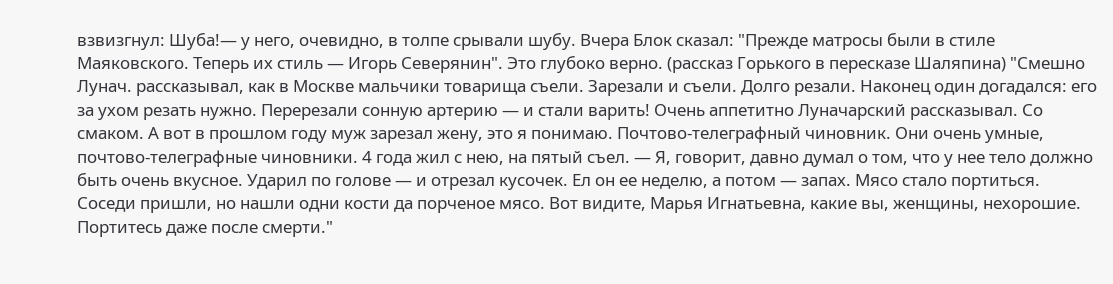взвизгнул: Шуба!— у него, очевидно, в толпе срывали шубу. Вчера Блок сказал: "Прежде матросы были в стиле Маяковского. Теперь их стиль — Игорь Северянин". Это глубоко верно. (рассказ Горького в пересказе Шаляпина) "Смешно Лунач. рассказывал, как в Москве мальчики товарища съели. Зарезали и съели. Долго резали. Наконец один догадался: его за ухом резать нужно. Перерезали сонную артерию — и стали варить! Очень аппетитно Луначарский рассказывал. Со смаком. А вот в прошлом году муж зарезал жену, это я понимаю. Почтово-телеграфный чиновник. Они очень умные, почтово-телеграфные чиновники. 4 года жил с нею, на пятый съел. — Я, говорит, давно думал о том, что у нее тело должно быть очень вкусное. Ударил по голове — и отрезал кусочек. Ел он ее неделю, а потом — запах. Мясо стало портиться. Соседи пришли, но нашли одни кости да порченое мясо. Вот видите, Марья Игнатьевна, какие вы, женщины, нехорошие. Портитесь даже после смерти."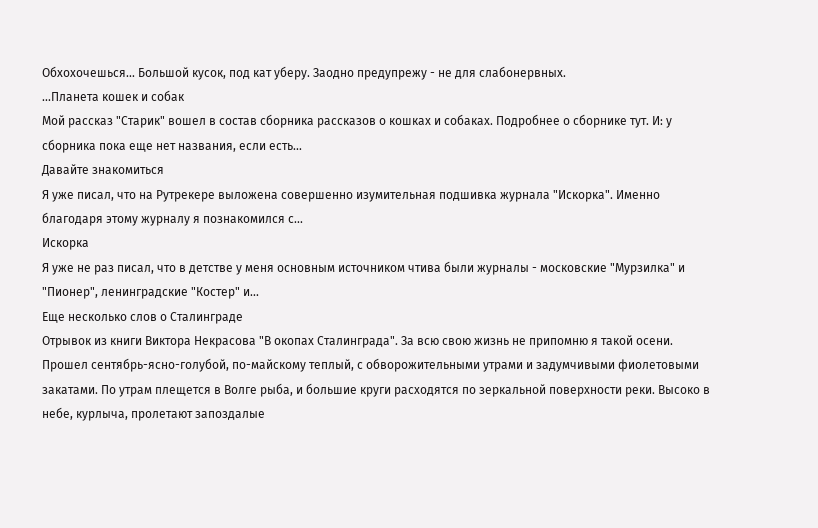Обхохочешься... Большой кусок, под кат уберу. Заодно предупрежу - не для слабонервных.
...Планета кошек и собак
Мой рассказ "Старик" вошел в состав сборника рассказов о кошках и собаках. Подробнее о сборнике тут. И: у сборника пока еще нет названия, если есть...
Давайте знакомиться
Я уже писал, что на Рутрекере выложена совершенно изумительная подшивка журнала "Искорка". Именно благодаря этому журналу я познакомился с...
Искорка
Я уже не раз писал, что в детстве у меня основным источником чтива были журналы - московские "Мурзилка" и "Пионер", ленинградские "Костер" и...
Еще несколько слов о Сталинграде
Отрывок из книги Виктора Некрасова "В окопах Сталинграда". За всю свою жизнь не припомню я такой осени. Прошел сентябрь-ясно-голубой, по-майскому теплый, с обворожительными утрами и задумчивыми фиолетовыми закатами. По утрам плещется в Волге рыба, и большие круги расходятся по зеркальной поверхности реки. Высоко в небе, курлыча, пролетают запоздалые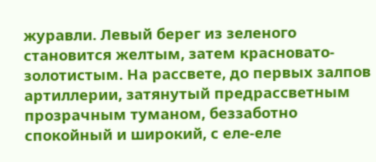журавли. Левый берег из зеленого становится желтым, затем красновато-золотистым. На рассвете, до первых залпов артиллерии, затянутый предрассветным прозрачным туманом, беззаботно спокойный и широкий, с еле-еле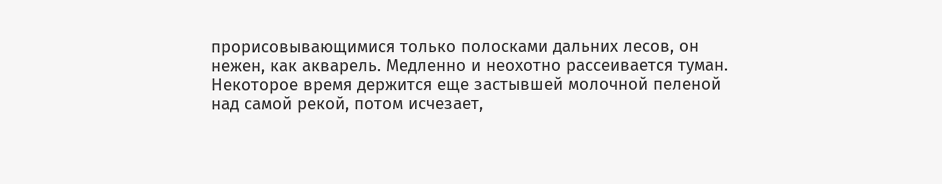прорисовывающимися только полосками дальних лесов, он нежен, как акварель. Медленно и неохотно рассеивается туман. Некоторое время держится еще застывшей молочной пеленой над самой рекой, потом исчезает,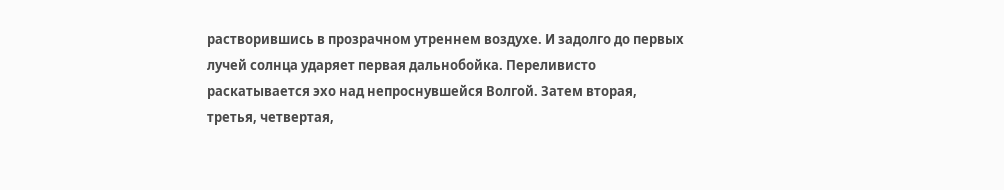растворившись в прозрачном утреннем воздухе. И задолго до первых лучей солнца ударяет первая дальнобойка. Переливисто раскатывается эхо над непроснувшейся Волгой. Затем вторая, третья, четвертая,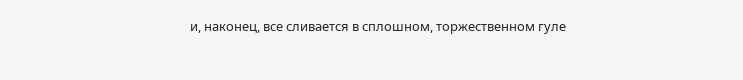и, наконец, все сливается в сплошном, торжественном гуле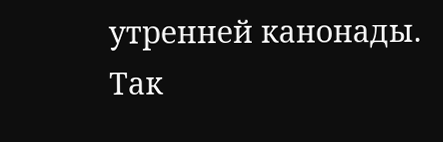утренней канонады. Так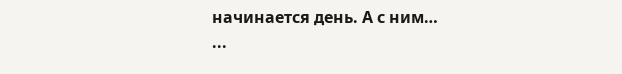начинается день. А с ним…
...